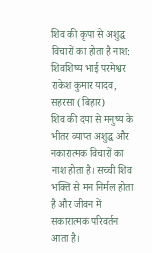शिव की कृपा से अशुद्ध विचारों का होता है नाश: शिवशिष्य भाई परमेश्वर
राकेश कुमार यादव, सहरसा (बिहार)
शिव की दया से मनुष्य के भीतर व्याप्त अशुद्ध और नकारात्मक विचारों का नाश होता है। सच्ची शिव भक्ति से मन निर्मल होता है और जीवन में सकारात्मक परिवर्तन आता है।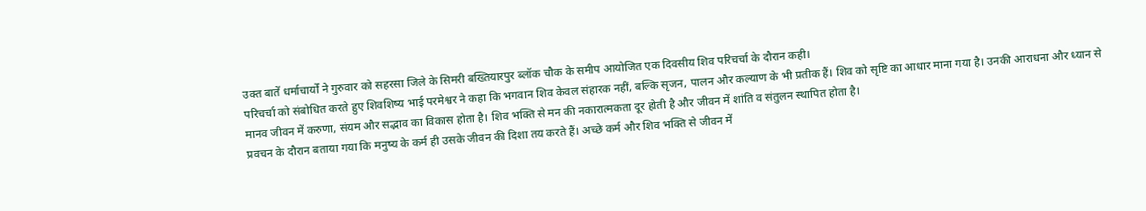उक्त बातें धर्माचार्यों ने गुरुवार को सहरसा जिले के सिमरी बख्तियारपुर ब्लॉक चौक के समीप आयोजित एक दिवसीय शिव परिचर्चा के दौरान कही।
परिचर्चा को संबोधित करते हुए शिवशिष्य भाई परमेश्वर ने कहा कि भगवान शिव केवल संहारक नहीं, बल्कि सृजन, पालन और कल्याण के भी प्रतीक हैं। शिव को सृष्टि का आधार माना गया है। उनकी आराधना और ध्यान से मानव जीवन में करुणा, संयम और सद्भाव का विकास होता है। शिव भक्ति से मन की नकारात्मकता दूर होती है और जीवन में शांति व संतुलन स्थापित होता है।
प्रवचन के दौरान बताया गया कि मनुष्य के कर्म ही उसके जीवन की दिशा तय करते हैं। अच्छे कर्म और शिव भक्ति से जीवन में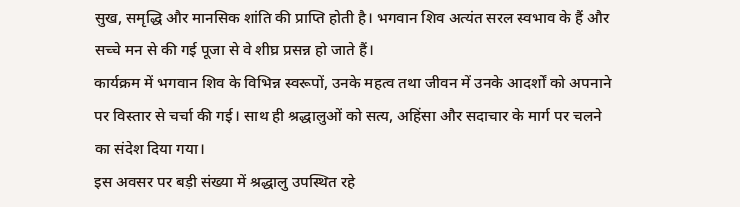सुख, समृद्धि और मानसिक शांति की प्राप्ति होती है। भगवान शिव अत्यंत सरल स्वभाव के हैं और सच्चे मन से की गई पूजा से वे शीघ्र प्रसन्न हो जाते हैं।
कार्यक्रम में भगवान शिव के विभिन्न स्वरूपों, उनके महत्व तथा जीवन में उनके आदर्शों को अपनाने पर विस्तार से चर्चा की गई। साथ ही श्रद्धालुओं को सत्य, अहिंसा और सदाचार के मार्ग पर चलने का संदेश दिया गया।
इस अवसर पर बड़ी संख्या में श्रद्धालु उपस्थित रहे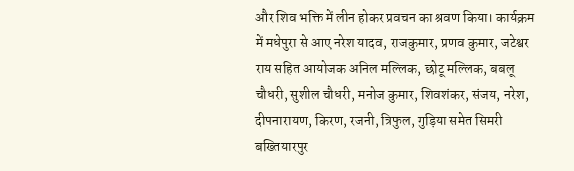और शिव भक्ति में लीन होकर प्रवचन का श्रवण किया। कार्यक्रम में मधेपुरा से आए नरेश यादव, राजकुमार, प्रणव कुमार, जटेश्वर राय सहित आयोजक अनिल मल्लिक, छोटू मल्लिक, बबलू चौधरी, सुशील चौधरी, मनोज कुमार, शिवशंकर, संजय, नरेश, दीपनारायण, किरण, रजनी, त्रिफुल, गुड़िया समेत सिमरी बख्तियारपुर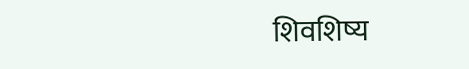शिवशिष्य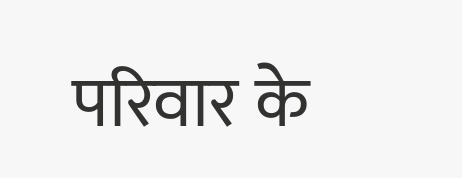परिवार के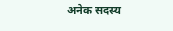अनेक सदस्य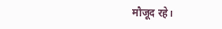मौजूद रहे।